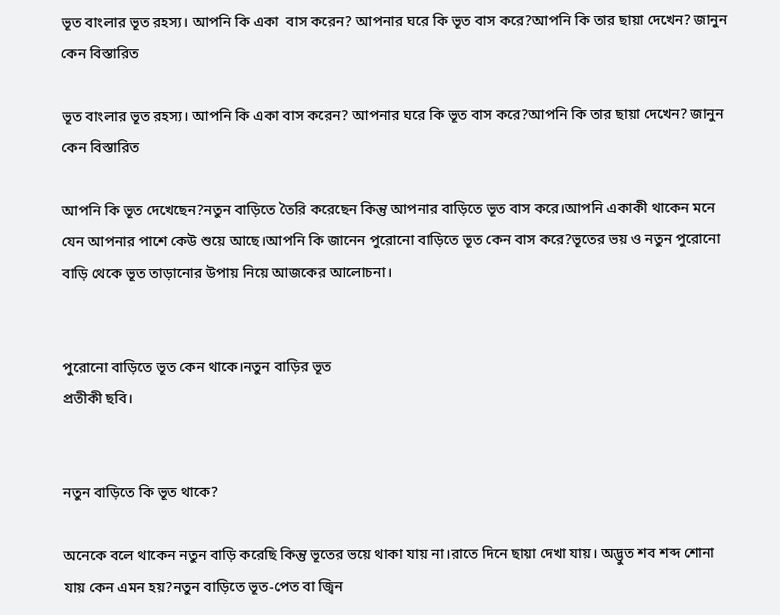ভূত বাংলার ভূত রহস্য। আপনি কি একা  বাস করেন? আপনার ঘরে কি ভূত বাস করে?আপনি কি তার ছায়া দেখেন? জানুন কেন বিস্তারিত

ভূত বাংলার ভূত রহস্য। আপনি কি একা বাস করেন? আপনার ঘরে কি ভূত বাস করে?আপনি কি তার ছায়া দেখেন? জানুন কেন বিস্তারিত

আপনি কি ভূত দেখেছেন?নতুন বাড়িতে তৈরি করেছেন কিন্তু আপনার বাড়িতে ভূত বাস করে।আপনি একাকী থাকেন মনে যেন আপনার পাশে কেউ শুয়ে আছে।আপনি কি জানেন পুরোনো বাড়িতে ভূত কেন বাস করে?ভূতের ভয় ও নতুন পুরোনো বাড়ি থেকে ভূত তাড়ানোর উপায় নিয়ে আজকের আলোচনা।


পুরোনো বাড়িতে ভূত কেন থাকে।নতুন বাড়ির ভূত
প্রতীকী ছবি।


নতুন বাড়িতে কি ভূত থাকে?

অনেকে বলে থাকেন নতুন বাড়ি করেছি কিন্তু ভূতের ভয়ে থাকা যায় না।রাতে দিনে ছায়া দেখা যায়। অদ্ভুত শব শব্দ শোনা যায় কেন এমন হয়?নতুন বাড়িতে ভূত-পেত বা জ্বিন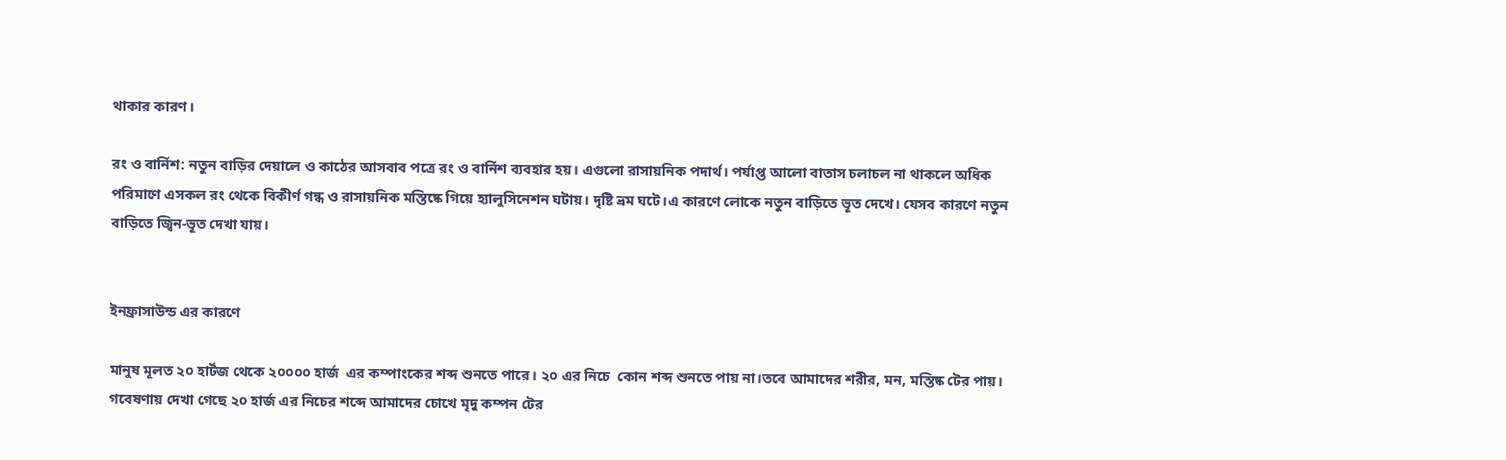থাকার কারণ।

রং ও বার্নিশ: নতুন বাড়ির দেয়ালে ও কাঠের আসবাব পত্রে রং ও বার্নিশ ব্যবহার হয়। এগুলো রাসায়নিক পদার্থ। পর্যাপ্ত আলো বাতাস চলাচল না থাকলে অধিক পরিমাণে এসকল রং থেকে বিকীর্ণ গন্ধ ও রাসায়নিক মস্তিষ্কে গিয়ে হ্যালুসিনেশন ঘটায়। দৃষ্টি ভ্রম ঘটে।এ কারণে লোকে নতুন বাড়িতে ভূত দেখে। যেসব কারণে নতুন বাড়িতে জ্বিন-ভূত দেখা যায়।


ইনফ্রাসাউন্ড এর কারণে

মানুষ মূলত ২০ হার্টজ থেকে ২০০০০ হার্জ  এর কম্পাংকের শব্দ শুনতে পারে। ২০ এর নিচে  কোন শব্দ শুনতে পায় না।তবে আমাদের শরীর, মন, মস্তিষ্ক টের পায়। গবেষণায় দেখা গেছে ২০ হার্জ এর নিচের শব্দে আমাদের চোখে মৃদু কম্পন টের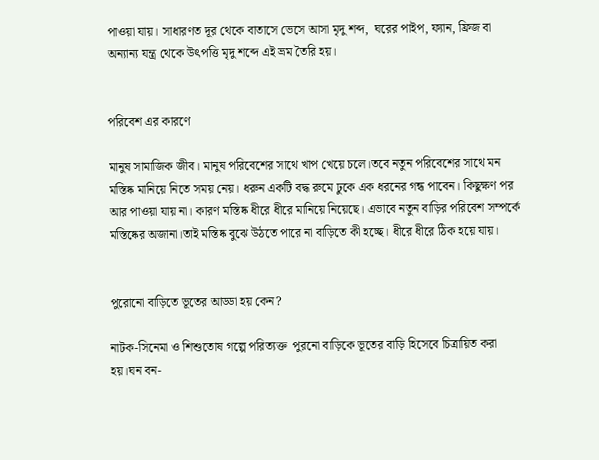পাওয়া যায়। সাধারণত দূর থেকে বাতাসে ভেসে আসা মৃদু শব্দ,  ঘরের পাইপ, ফ্যান, ফ্রিজ বা অন্যান্য যন্ত্র থেকে উৎপত্তি মৃদু শব্দে এই ভ্রম তৈরি হয়।


পরিবেশ এর কারণে

মানুষ সামাজিক জীব। মানুষ পরিবেশের সাথে খাপ খেয়ে চলে।তবে নতুন পরিবেশের সাথে মন মস্তিষ্ক মানিয়ে নিতে সময় নেয়। ধরুন একটি বদ্ধ রুমে ঢুকে এক ধরনের গন্ধ পাবেন। কিছুক্ষণ পর আর পাওয়া যায় না। কারণ মস্তিষ্ক ধীরে ধীরে মানিয়ে নিয়েছে। এভাবে নতুন বাড়ির পরিবেশ সম্পর্কে মস্তিষ্কের অজানা।তাই মস্তিষ্ক বুঝে উঠতে পারে না বাড়িতে কী হচ্ছে। ধীরে ধীরে ঠিক হয়ে যায়।


পুরোনো বাড়িতে ভূতের আড্ডা হয় কেন?

নাটক-সিনেমা ও শিশুতোষ গল্পে পরিত্যক্ত  পুরনো বাড়িকে ভূতের বাড়ি হিসেবে চিত্রায়িত করা হয়।ঘন বন-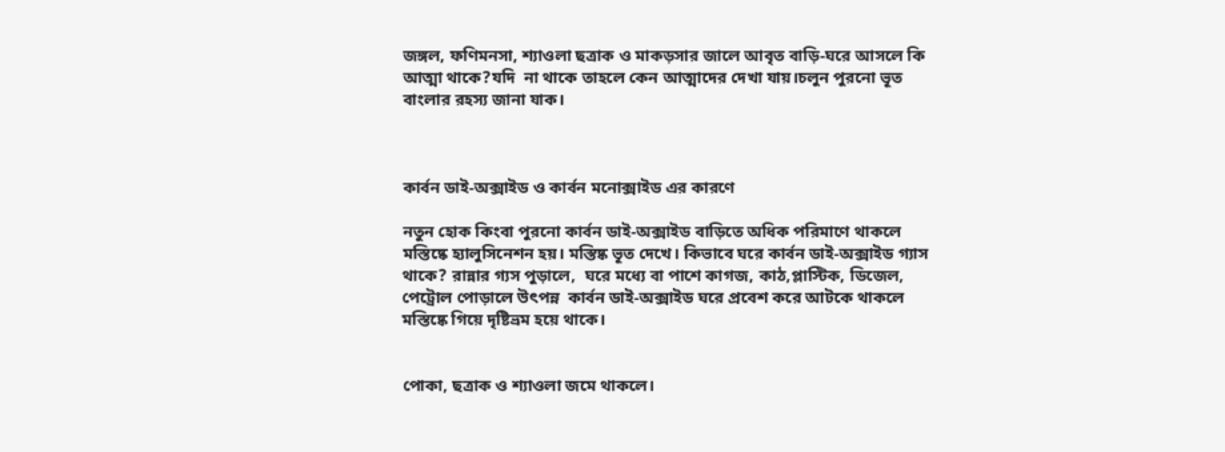জঙ্গল, ফণিমনসা, শ্যাওলা ছত্রাক ও মাকড়সার জালে আবৃত বাড়ি-ঘরে আসলে কি আত্মা থাকে?যদি  না থাকে তাহলে কেন আত্মাদের দেখা যায়।চলুন পুরনো ভূত বাংলার রহস্য জানা যাক।



কার্বন ডাই-অক্সাইড ও কার্বন মনোক্সাইড এর কারণে

নতুন হোক কিংবা পুরনো কার্বন ডাই-অক্সাইড বাড়িতে অধিক পরিমাণে থাকলে মস্তিষ্কে হ্যালুসিনেশন হয়। মস্তিষ্ক ভূত দেখে। কিভাবে ঘরে কার্বন ডাই-অক্সাইড গ্যাস থাকে? রান্নার গ্যস পুড়ালে,  ঘরে মধ্যে বা পাশে কাগজ, কাঠ,প্লাস্টিক, ডিজেল, পেট্রোল পোড়ালে উৎপন্ন  কার্বন ডাই-অক্সাইড ঘরে প্রবেশ করে আটকে থাকলে মস্তিষ্কে গিয়ে দৃষ্টিভ্রম হয়ে থাকে।


পোকা, ছত্রাক ও শ্যাওলা জমে থাকলে।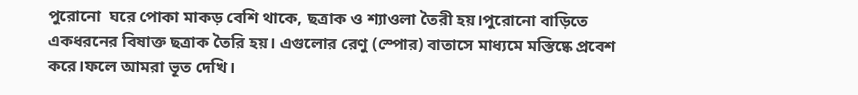পুরোনো  ঘরে পোকা মাকড় বেশি থাকে, ছত্রাক ও শ্যাওলা তৈরী হয়।পুরোনো বাড়িতে একধরনের বিষাক্ত ছত্রাক তৈরি হয়। এগুলোর রেণু (স্পোর) বাতাসে মাধ্যমে মস্তিষ্কে প্রবেশ করে।ফলে আমরা ভূত দেখি।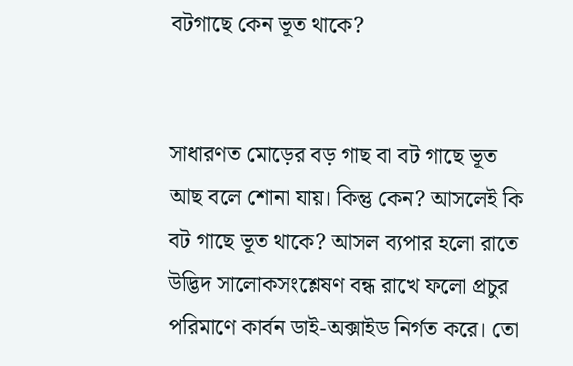বটগাছে কেন ভূত থাকে?


সাধারণত মোড়ের বড় গাছ বা বট গাছে ভূত আছ বলে শোনা যায়। কিন্তু কেন? আসলেই কি বট গাছে ভূত থাকে? আসল ব্যপার হলো রাতে উদ্ভিদ সালোকসংশ্লেষণ বন্ধ রাখে ফলো প্রচুর পরিমাণে কার্বন ডাই-অক্সাইড নির্গত করে। তো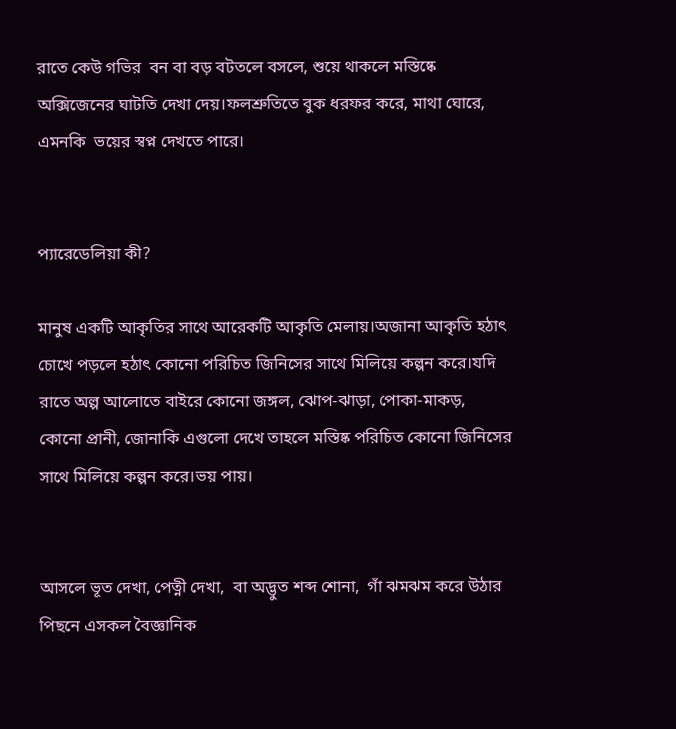রাতে কেউ গভির  বন বা বড় বটতলে বসলে, শুয়ে থাকলে মস্তিষ্কে অক্সিজেনের ঘাটতি দেখা দেয়।ফলশ্রুতিতে বুক ধরফর করে, মাথা ঘোরে, এমনকি  ভয়ের স্বপ্ন দেখতে পারে।


প্যারেডেলিয়া কী?

মানুষ একটি আকৃতির সাথে আরেকটি আকৃতি মেলায়।অজানা আকৃতি হঠাৎ চোখে পড়লে হঠাৎ কোনো পরিচিত জিনিসের সাথে মিলিয়ে কল্পন করে।যদি রাতে অল্প আলোতে বাইরে কোনো জঙ্গল, ঝোপ-ঝাড়া, পোকা-মাকড়, কোনো প্রানী, জোনাকি এগুলো দেখে তাহলে মস্তিষ্ক পরিচিত কোনো জিনিসের সাথে মিলিয়ে কল্পন করে।ভয় পায়।


আসলে ভূত দেখা, পেত্নী দেখা,  বা অদ্ভুত শব্দ শোনা,  গাঁ ঝমঝম করে উঠার পিছনে এসকল বৈজ্ঞানিক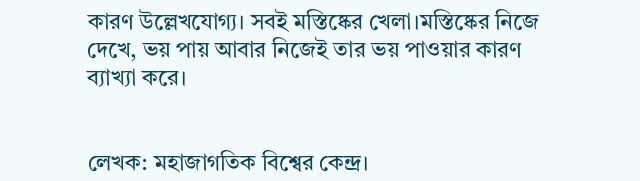কারণ উল্লেখযোগ্য। সবই মস্তিষ্কের খেলা।মস্তিষ্কের নিজে দেখে, ভয় পায় আবার নিজেই তার ভয় পাওয়ার কারণ ব্যাখ্যা করে।


লেখক: মহাজাগতিক বিশ্বের কেন্দ্র।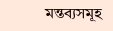মন্তব্যসমূহ